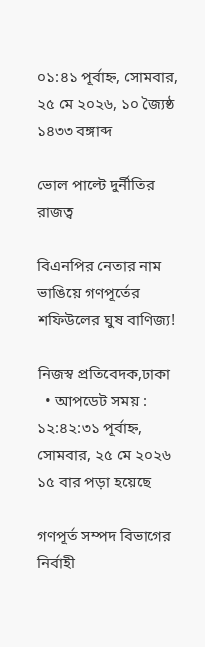০১:৪১ পূর্বাহ্ন, সোমবার, ২৫ মে ২০২৬, ১০ জ্যৈষ্ঠ ১৪৩৩ বঙ্গাব্দ

ভোল পাল্টে দুর্নীতির রাজত্ব

বিএনপির নেতার নাম ভাঙিয়ে গণপূর্তের শফিউলের ঘুষ বাণিজ্য!

নিজস্ব প্রতিবেদক,ঢাকা
  • আপডেট সময় : ১২:৪২:৩১ পূর্বাহ্ন, সোমবার, ২৫ মে ২০২৬ ১৫ বার পড়া হয়েছে

গণপূর্ত সম্পদ বিভাগের নির্বাহী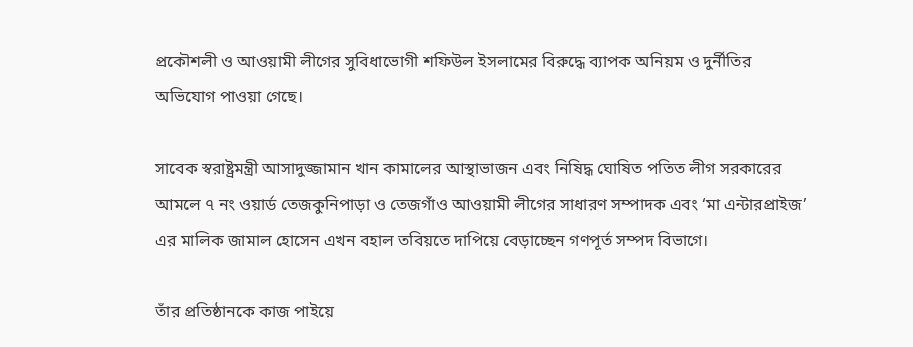প্রকৌশলী ও আওয়ামী লীগের সুবিধাভোগী শফিউল ইসলামের বিরুদ্ধে ব্যাপক অনিয়ম ও দুর্নীতির অভিযোগ পাওয়া গেছে।

সাবেক স্বরাষ্ট্রমন্ত্রী আসাদুজ্জামান খান কামালের আস্থাভাজন এবং নিষিদ্ধ ঘোষিত পতিত লীগ সরকারের আমলে ৭ নং ওয়ার্ড তেজকুনিপাড়া ও তেজগাঁও আওয়ামী লীগের সাধারণ সম্পাদক এবং ‘মা এন্টারপ্রাইজ’ এর মালিক জামাল হোসেন এখন বহাল তবিয়তে দাপিয়ে বেড়াচ্ছেন গণপূর্ত সম্পদ বিভাগে।

তাঁর প্রতিষ্ঠানকে কাজ পাইয়ে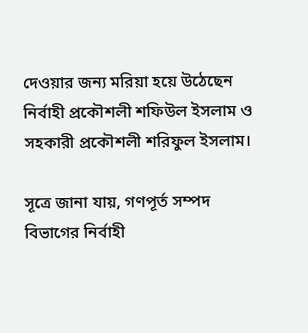দেওয়ার জন্য মরিয়া হয়ে উঠেছেন নির্বাহী প্রকৌশলী শফিউল ইসলাম ও সহকারী প্রকৌশলী শরিফুল ইসলাম।

সূত্রে জানা যায়, গণপূর্ত সম্পদ বিভাগের নির্বাহী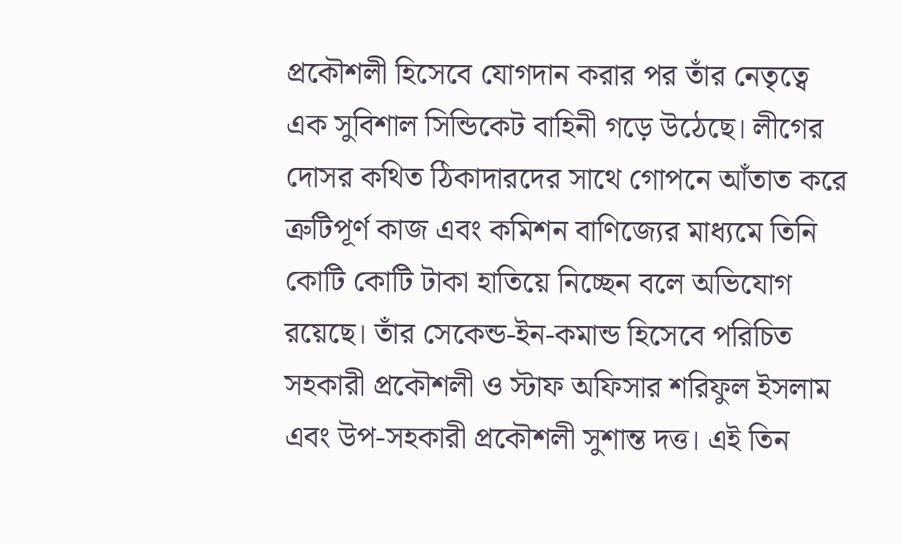প্রকৌশলী হিসেবে যোগদান করার পর তাঁর নেতৃত্বে এক সুবিশাল সিন্ডিকেট বাহিনী গড়ে উঠেছে। লীগের দোসর কথিত ঠিকাদারদের সাথে গোপনে আঁতাত করে ত্রুটিপূর্ণ কাজ এবং কমিশন বাণিজ্যের মাধ্যমে তিনি কোটি কোটি টাকা হাতিয়ে নিচ্ছেন বলে অভিযোগ রয়েছে। তাঁর সেকেন্ড-ইন-কমান্ড হিসেবে পরিচিত সহকারী প্রকৌশলী ও স্টাফ অফিসার শরিফুল ইসলাম এবং উপ-সহকারী প্রকৌশলী সুশান্ত দত্ত। এই তিন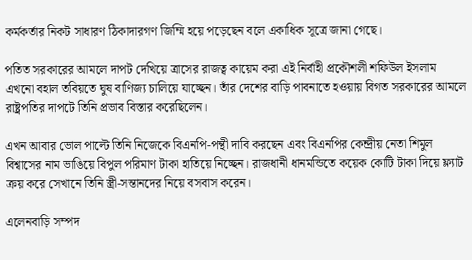কর্মকর্তার নিকট সাধারণ ঠিকাদারগণ জিম্মি হয়ে পড়েছেন বলে একাধিক সূত্রে জানা গেছে।

পতিত সরকারের আমলে দাপট দেখিয়ে ত্রাসের রাজত্ব কায়েম করা এই নির্বাহী প্রকৌশলী শফিউল ইসলাম এখনো বহাল তবিয়তে ঘুষ বাণিজ্য চালিয়ে যাচ্ছেন। তাঁর দেশের বাড়ি পাবনাতে হওয়ায় বিগত সরকারের আমলে রাষ্ট্রপতির দাপটে তিনি প্রভাব বিস্তার করেছিলেন।

এখন আবার ভোল পাল্টে তিনি নিজেকে বিএনপি-পন্থী দাবি করছেন এবং বিএনপির কেন্দ্রীয় নেতা শিমুল বিশ্বাসের নাম ভাঙিয়ে বিপুল পরিমাণ টাকা হাতিয়ে নিচ্ছেন। রাজধানী ধানমন্ডিতে কয়েক কোটি টাকা দিয়ে ফ্ল্যাট ক্রয় করে সেখানে তিনি স্ত্রী-সন্তানদের নিয়ে বসবাস করেন।

এলেনবাড়ি সম্পদ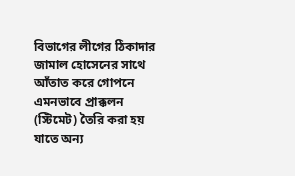বিভাগের লীগের ঠিকাদার জামাল হোসেনের সাথে আঁতাত করে গোপনে এমনভাবে প্রাক্কলন (স্টিমেট) তৈরি করা হয় যাতে অন্য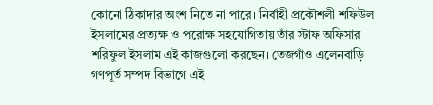কোনো ঠিকাদার অংশ নিতে না পারে। নির্বাহী প্রকৌশলী শফিউল ইসলামের প্রত্যক্ষ ও পরোক্ষ সহযোগিতায় তাঁর স্টাফ অফিসার শরিফুল ইসলাম এই কাজগুলো করছেন। তেজগাঁও এলেনবাড়ি গণপূর্ত সম্পদ বিভাগে এই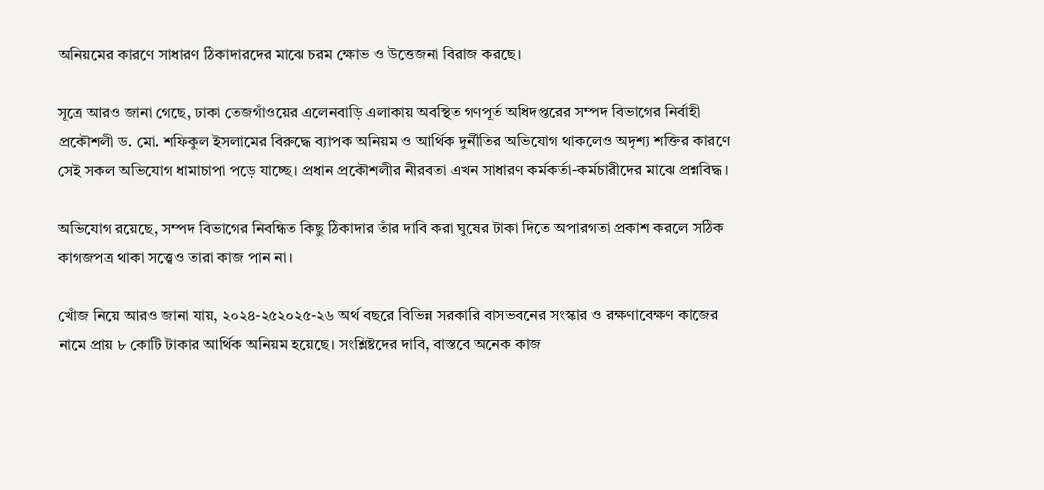অনিয়মের কারণে সাধারণ ঠিকাদারদের মাঝে চরম ক্ষোভ ও উত্তেজনা বিরাজ করছে।

সূত্রে আরও জানা গেছে, ঢাকা তেজগাঁওয়ের এলেনবাড়ি এলাকায় অবস্থিত গণপূর্ত অধিদপ্তরের সম্পদ বিভাগের নির্বাহী প্রকৌশলী ড. মো. শফিকুল ইসলামের বিরুদ্ধে ব্যাপক অনিয়ম ও আর্থিক দুর্নীতির অভিযোগ থাকলেও অদৃশ্য শক্তির কারণে সেই সকল অভিযোগ ধামাচাপা পড়ে যাচ্ছে। প্রধান প্রকৌশলীর নীরবতা এখন সাধারণ কর্মকর্তা-কর্মচারীদের মাঝে প্রশ্নবিদ্ধ।

অভিযোগ রয়েছে, সম্পদ বিভাগের নিবন্ধিত কিছু ঠিকাদার তাঁর দাবি করা ঘুষের টাকা দিতে অপারগতা প্রকাশ করলে সঠিক কাগজপত্র থাকা সত্ত্বেও তারা কাজ পান না।

খোঁজ নিয়ে আরও জানা যায়, ২০২৪-২৫২০২৫-২৬ অর্থ বছরে বিভিন্ন সরকারি বাসভবনের সংস্কার ও রক্ষণাবেক্ষণ কাজের নামে প্রায় ৮ কোটি টাকার আর্থিক অনিয়ম হয়েছে। সংশ্লিষ্টদের দাবি, বাস্তবে অনেক কাজ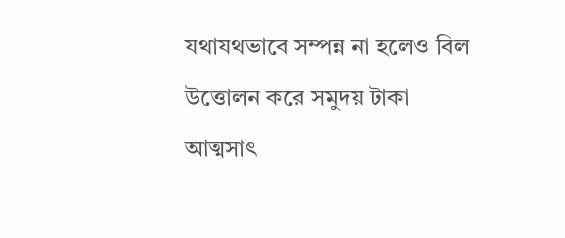যথাযথভাবে সম্পন্ন না হলেও বিল উত্তোলন করে সমুদয় টাকা আত্মসাৎ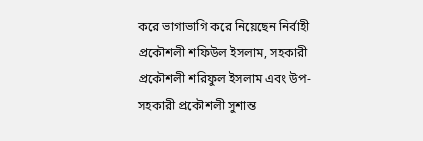করে ভাগাভাগি করে নিয়েছেন নির্বাহী প্রকৌশলী শফিউল ইসলাম, সহকারী প্রকৌশলী শরিফুল ইসলাম এবং উপ-সহকারী প্রকৌশলী সুশান্ত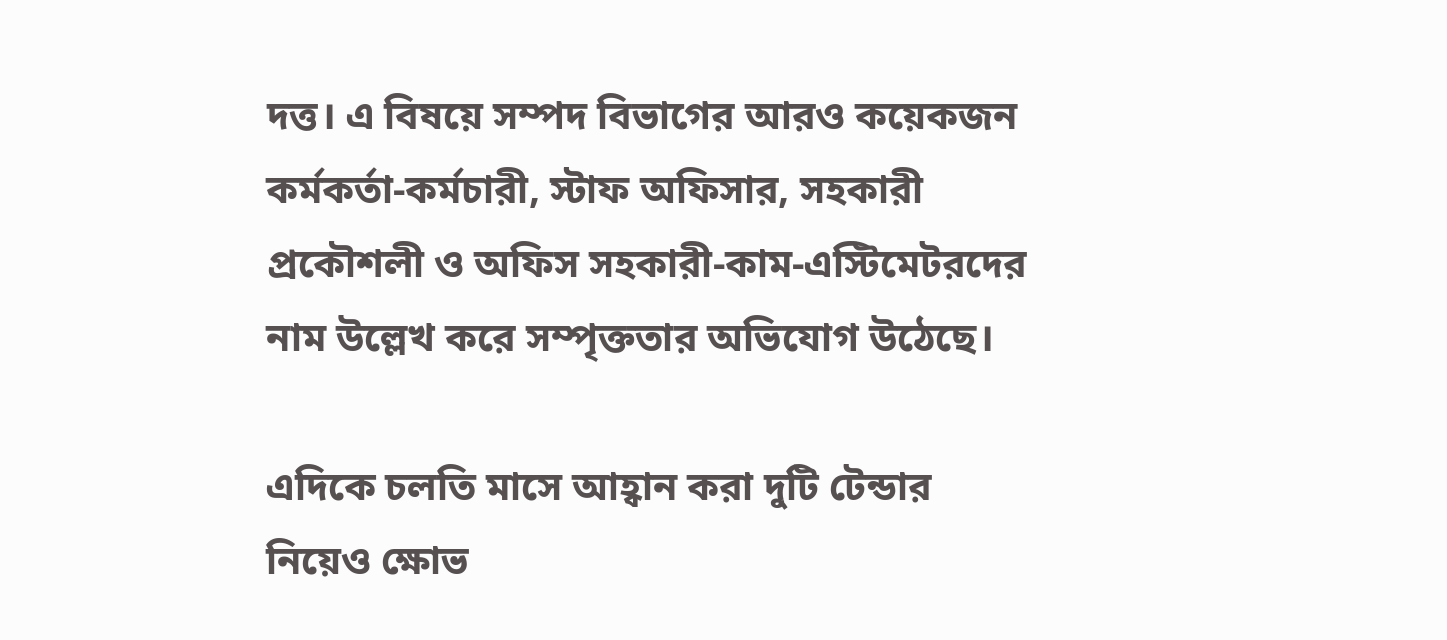দত্ত। এ বিষয়ে সম্পদ বিভাগের আরও কয়েকজন কর্মকর্তা-কর্মচারী, স্টাফ অফিসার, সহকারী প্রকৌশলী ও অফিস সহকারী-কাম-এস্টিমেটরদের নাম উল্লেখ করে সম্পৃক্ততার অভিযোগ উঠেছে।

এদিকে চলতি মাসে আহ্বান করা দুটি টেন্ডার নিয়েও ক্ষোভ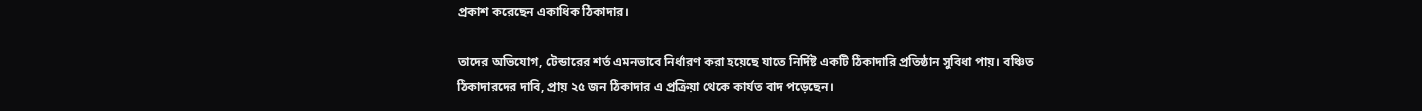প্রকাশ করেছেন একাধিক ঠিকাদার।

তাদের অভিযোগ, টেন্ডারের শর্ত এমনভাবে নির্ধারণ করা হয়েছে যাতে নির্দিষ্ট একটি ঠিকাদারি প্রতিষ্ঠান সুবিধা পায়। বঞ্চিত ঠিকাদারদের দাবি, প্রায় ২৫ জন ঠিকাদার এ প্রক্রিয়া থেকে কার্যত বাদ পড়েছেন।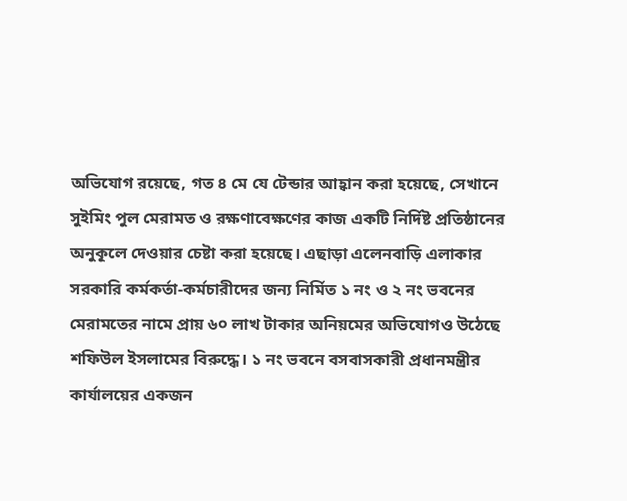অভিযোগ রয়েছে, গত ৪ মে যে টেন্ডার আহ্বান করা হয়েছে, সেখানে সুইমিং পুল মেরামত ও রক্ষণাবেক্ষণের কাজ একটি নির্দিষ্ট প্রতিষ্ঠানের অনুকূলে দেওয়ার চেষ্টা করা হয়েছে। এছাড়া এলেনবাড়ি এলাকার সরকারি কর্মকর্তা-কর্মচারীদের জন্য নির্মিত ১ নং ও ২ নং ভবনের মেরামতের নামে প্রায় ৬০ লাখ টাকার অনিয়মের অভিযোগও উঠেছে শফিউল ইসলামের বিরুদ্ধে। ১ নং ভবনে বসবাসকারী প্রধানমন্ত্রীর কার্যালয়ের একজন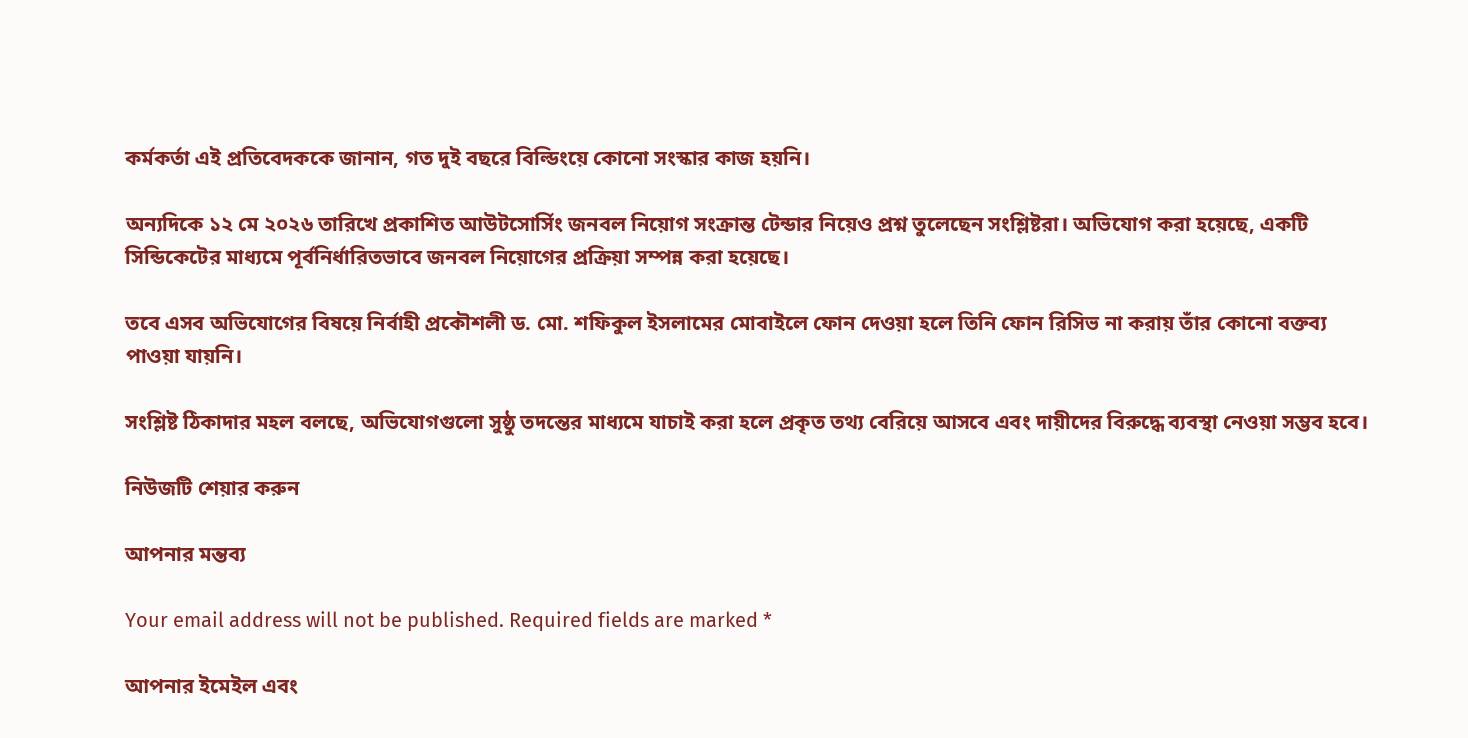কর্মকর্তা এই প্রতিবেদককে জানান, গত দুই বছরে বিল্ডিংয়ে কোনো সংস্কার কাজ হয়নি।

অন্যদিকে ১২ মে ২০২৬ তারিখে প্রকাশিত আউটসোর্সিং জনবল নিয়োগ সংক্রান্ত টেন্ডার নিয়েও প্রশ্ন তুলেছেন সংশ্লিষ্টরা। অভিযোগ করা হয়েছে, একটি সিন্ডিকেটের মাধ্যমে পূর্বনির্ধারিতভাবে জনবল নিয়োগের প্রক্রিয়া সম্পন্ন করা হয়েছে।

তবে এসব অভিযোগের বিষয়ে নির্বাহী প্রকৌশলী ড. মো. শফিকুল ইসলামের মোবাইলে ফোন দেওয়া হলে তিনি ফোন রিসিভ না করায় তাঁর কোনো বক্তব্য পাওয়া যায়নি।

সংশ্লিষ্ট ঠিকাদার মহল বলছে, অভিযোগগুলো সুষ্ঠু তদন্তের মাধ্যমে যাচাই করা হলে প্রকৃত তথ্য বেরিয়ে আসবে এবং দায়ীদের বিরুদ্ধে ব্যবস্থা নেওয়া সম্ভব হবে।

নিউজটি শেয়ার করুন

আপনার মন্তব্য

Your email address will not be published. Required fields are marked *

আপনার ইমেইল এবং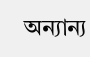অন্যান্য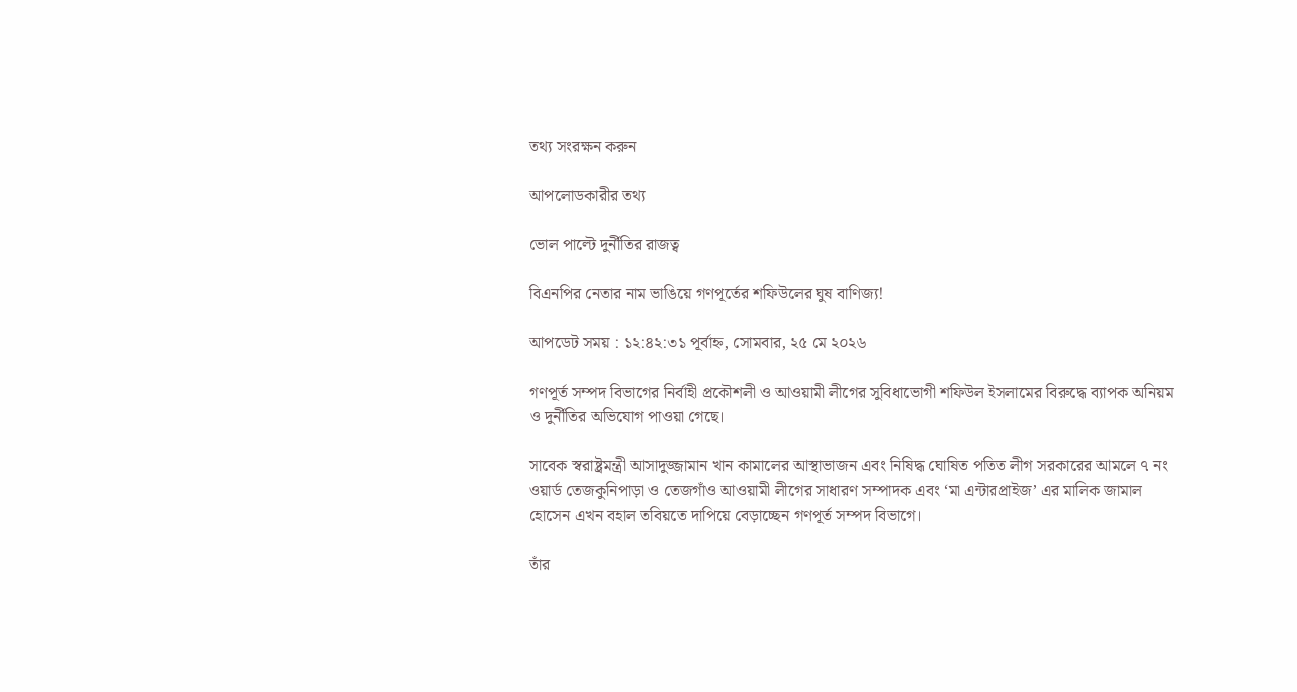তথ্য সংরক্ষন করুন

আপলোডকারীর তথ্য

ভোল পাল্টে দুর্নীতির রাজত্ব

বিএনপির নেতার নাম ভাঙিয়ে গণপূর্তের শফিউলের ঘুষ বাণিজ্য!

আপডেট সময় : ১২:৪২:৩১ পূর্বাহ্ন, সোমবার, ২৫ মে ২০২৬

গণপূর্ত সম্পদ বিভাগের নির্বাহী প্রকৌশলী ও আওয়ামী লীগের সুবিধাভোগী শফিউল ইসলামের বিরুদ্ধে ব্যাপক অনিয়ম ও দুর্নীতির অভিযোগ পাওয়া গেছে।

সাবেক স্বরাষ্ট্রমন্ত্রী আসাদুজ্জামান খান কামালের আস্থাভাজন এবং নিষিদ্ধ ঘোষিত পতিত লীগ সরকারের আমলে ৭ নং ওয়ার্ড তেজকুনিপাড়া ও তেজগাঁও আওয়ামী লীগের সাধারণ সম্পাদক এবং ‘মা এন্টারপ্রাইজ’ এর মালিক জামাল হোসেন এখন বহাল তবিয়তে দাপিয়ে বেড়াচ্ছেন গণপূর্ত সম্পদ বিভাগে।

তাঁর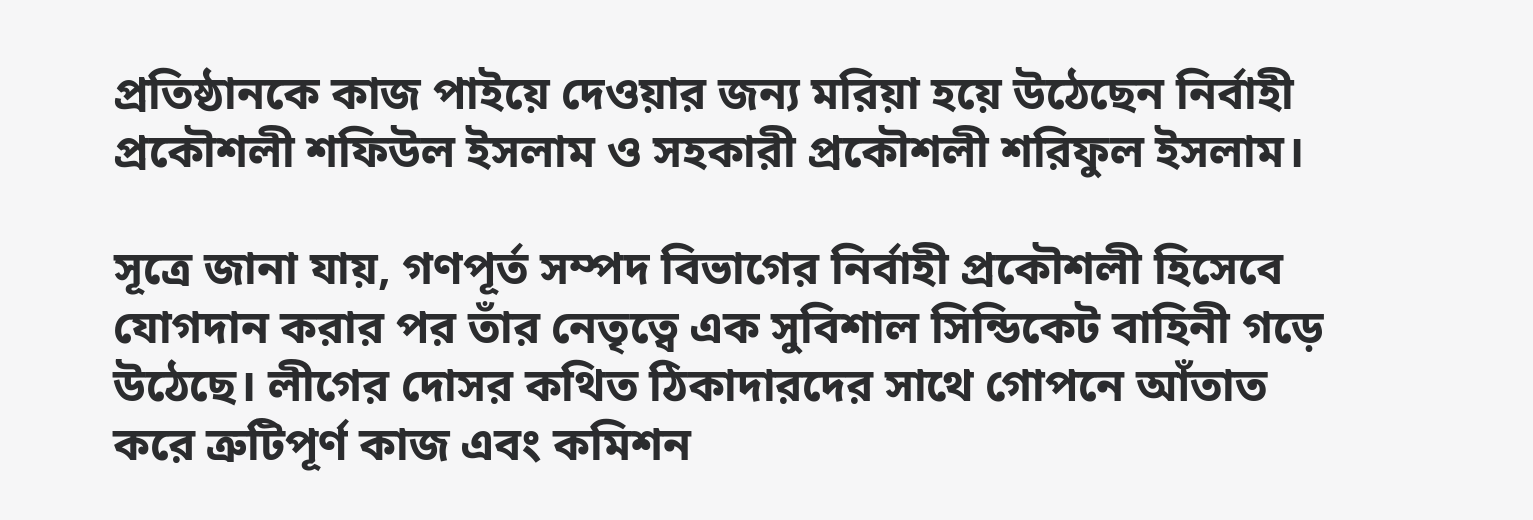প্রতিষ্ঠানকে কাজ পাইয়ে দেওয়ার জন্য মরিয়া হয়ে উঠেছেন নির্বাহী প্রকৌশলী শফিউল ইসলাম ও সহকারী প্রকৌশলী শরিফুল ইসলাম।

সূত্রে জানা যায়, গণপূর্ত সম্পদ বিভাগের নির্বাহী প্রকৌশলী হিসেবে যোগদান করার পর তাঁর নেতৃত্বে এক সুবিশাল সিন্ডিকেট বাহিনী গড়ে উঠেছে। লীগের দোসর কথিত ঠিকাদারদের সাথে গোপনে আঁতাত করে ত্রুটিপূর্ণ কাজ এবং কমিশন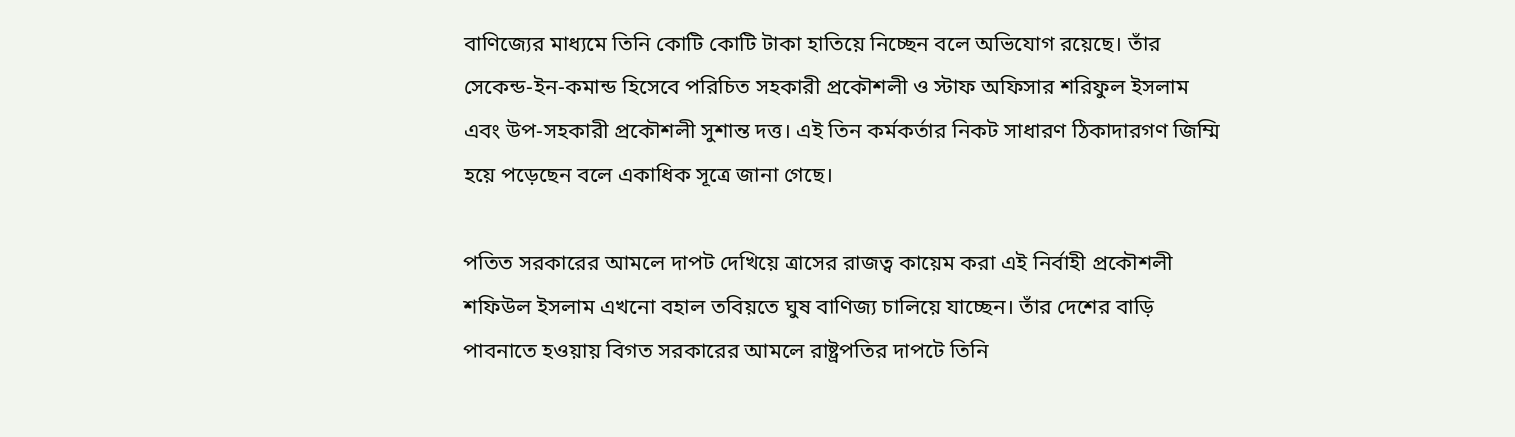বাণিজ্যের মাধ্যমে তিনি কোটি কোটি টাকা হাতিয়ে নিচ্ছেন বলে অভিযোগ রয়েছে। তাঁর সেকেন্ড-ইন-কমান্ড হিসেবে পরিচিত সহকারী প্রকৌশলী ও স্টাফ অফিসার শরিফুল ইসলাম এবং উপ-সহকারী প্রকৌশলী সুশান্ত দত্ত। এই তিন কর্মকর্তার নিকট সাধারণ ঠিকাদারগণ জিম্মি হয়ে পড়েছেন বলে একাধিক সূত্রে জানা গেছে।

পতিত সরকারের আমলে দাপট দেখিয়ে ত্রাসের রাজত্ব কায়েম করা এই নির্বাহী প্রকৌশলী শফিউল ইসলাম এখনো বহাল তবিয়তে ঘুষ বাণিজ্য চালিয়ে যাচ্ছেন। তাঁর দেশের বাড়ি পাবনাতে হওয়ায় বিগত সরকারের আমলে রাষ্ট্রপতির দাপটে তিনি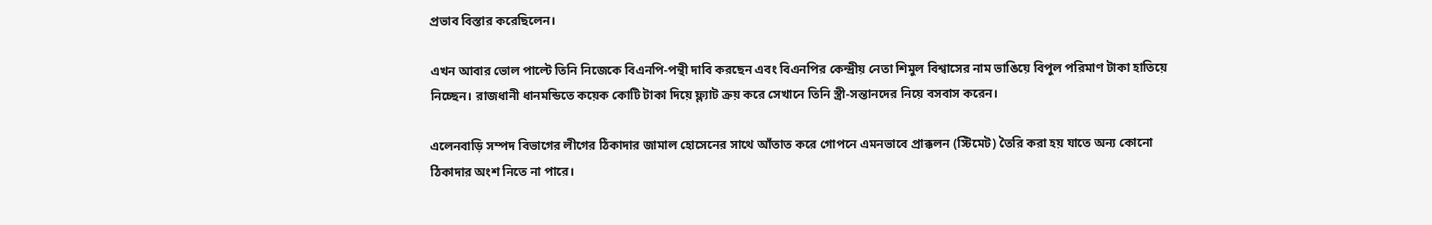প্রভাব বিস্তার করেছিলেন।

এখন আবার ভোল পাল্টে তিনি নিজেকে বিএনপি-পন্থী দাবি করছেন এবং বিএনপির কেন্দ্রীয় নেতা শিমুল বিশ্বাসের নাম ভাঙিয়ে বিপুল পরিমাণ টাকা হাতিয়ে নিচ্ছেন। রাজধানী ধানমন্ডিতে কয়েক কোটি টাকা দিয়ে ফ্ল্যাট ক্রয় করে সেখানে তিনি স্ত্রী-সন্তানদের নিয়ে বসবাস করেন।

এলেনবাড়ি সম্পদ বিভাগের লীগের ঠিকাদার জামাল হোসেনের সাথে আঁতাত করে গোপনে এমনভাবে প্রাক্কলন (স্টিমেট) তৈরি করা হয় যাতে অন্য কোনো ঠিকাদার অংশ নিতে না পারে।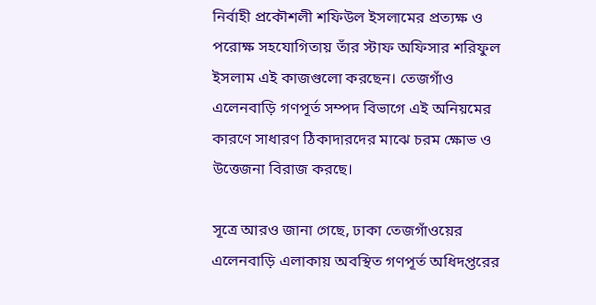নির্বাহী প্রকৌশলী শফিউল ইসলামের প্রত্যক্ষ ও পরোক্ষ সহযোগিতায় তাঁর স্টাফ অফিসার শরিফুল ইসলাম এই কাজগুলো করছেন। তেজগাঁও এলেনবাড়ি গণপূর্ত সম্পদ বিভাগে এই অনিয়মের কারণে সাধারণ ঠিকাদারদের মাঝে চরম ক্ষোভ ও উত্তেজনা বিরাজ করছে।

সূত্রে আরও জানা গেছে, ঢাকা তেজগাঁওয়ের এলেনবাড়ি এলাকায় অবস্থিত গণপূর্ত অধিদপ্তরের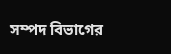সম্পদ বিভাগের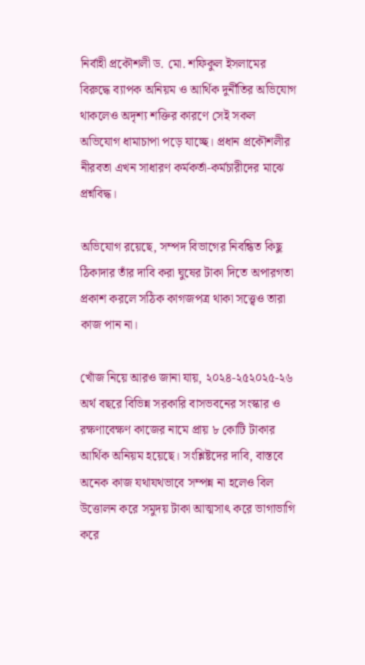নির্বাহী প্রকৌশলী ড. মো. শফিকুল ইসলামের বিরুদ্ধে ব্যাপক অনিয়ম ও আর্থিক দুর্নীতির অভিযোগ থাকলেও অদৃশ্য শক্তির কারণে সেই সকল অভিযোগ ধামাচাপা পড়ে যাচ্ছে। প্রধান প্রকৌশলীর নীরবতা এখন সাধারণ কর্মকর্তা-কর্মচারীদের মাঝে প্রশ্নবিদ্ধ।

অভিযোগ রয়েছে, সম্পদ বিভাগের নিবন্ধিত কিছু ঠিকাদার তাঁর দাবি করা ঘুষের টাকা দিতে অপারগতা প্রকাশ করলে সঠিক কাগজপত্র থাকা সত্ত্বেও তারা কাজ পান না।

খোঁজ নিয়ে আরও জানা যায়, ২০২৪-২৫২০২৫-২৬ অর্থ বছরে বিভিন্ন সরকারি বাসভবনের সংস্কার ও রক্ষণাবেক্ষণ কাজের নামে প্রায় ৮ কোটি টাকার আর্থিক অনিয়ম হয়েছে। সংশ্লিষ্টদের দাবি, বাস্তবে অনেক কাজ যথাযথভাবে সম্পন্ন না হলেও বিল উত্তোলন করে সমুদয় টাকা আত্মসাৎ করে ভাগাভাগি করে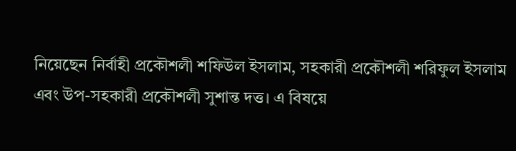নিয়েছেন নির্বাহী প্রকৌশলী শফিউল ইসলাম, সহকারী প্রকৌশলী শরিফুল ইসলাম এবং উপ-সহকারী প্রকৌশলী সুশান্ত দত্ত। এ বিষয়ে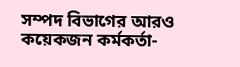সম্পদ বিভাগের আরও কয়েকজন কর্মকর্তা-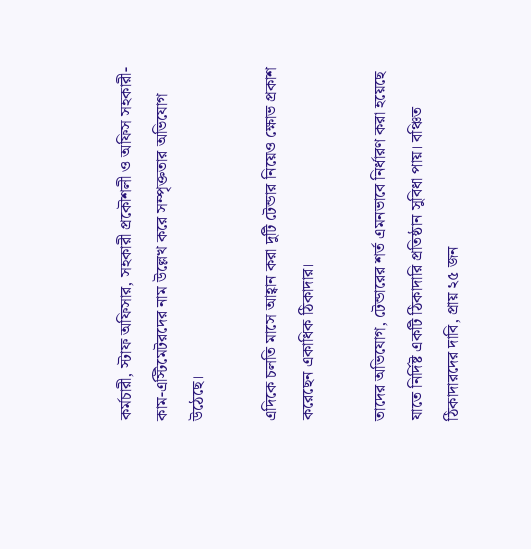কর্মচারী, স্টাফ অফিসার, সহকারী প্রকৌশলী ও অফিস সহকারী-কাম-এস্টিমেটরদের নাম উল্লেখ করে সম্পৃক্ততার অভিযোগ উঠেছে।

এদিকে চলতি মাসে আহ্বান করা দুটি টেন্ডার নিয়েও ক্ষোভ প্রকাশ করেছেন একাধিক ঠিকাদার।

তাদের অভিযোগ, টেন্ডারের শর্ত এমনভাবে নির্ধারণ করা হয়েছে যাতে নির্দিষ্ট একটি ঠিকাদারি প্রতিষ্ঠান সুবিধা পায়। বঞ্চিত ঠিকাদারদের দাবি, প্রায় ২৫ জন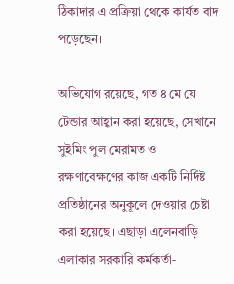ঠিকাদার এ প্রক্রিয়া থেকে কার্যত বাদ পড়েছেন।

অভিযোগ রয়েছে, গত ৪ মে যে টেন্ডার আহ্বান করা হয়েছে, সেখানে সুইমিং পুল মেরামত ও রক্ষণাবেক্ষণের কাজ একটি নির্দিষ্ট প্রতিষ্ঠানের অনুকূলে দেওয়ার চেষ্টা করা হয়েছে। এছাড়া এলেনবাড়ি এলাকার সরকারি কর্মকর্তা-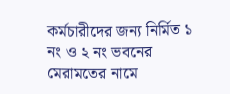কর্মচারীদের জন্য নির্মিত ১ নং ও ২ নং ভবনের মেরামতের নামে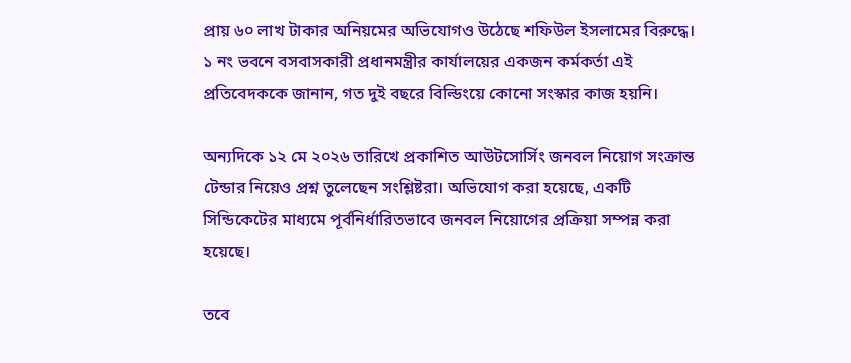প্রায় ৬০ লাখ টাকার অনিয়মের অভিযোগও উঠেছে শফিউল ইসলামের বিরুদ্ধে। ১ নং ভবনে বসবাসকারী প্রধানমন্ত্রীর কার্যালয়ের একজন কর্মকর্তা এই প্রতিবেদককে জানান, গত দুই বছরে বিল্ডিংয়ে কোনো সংস্কার কাজ হয়নি।

অন্যদিকে ১২ মে ২০২৬ তারিখে প্রকাশিত আউটসোর্সিং জনবল নিয়োগ সংক্রান্ত টেন্ডার নিয়েও প্রশ্ন তুলেছেন সংশ্লিষ্টরা। অভিযোগ করা হয়েছে, একটি সিন্ডিকেটের মাধ্যমে পূর্বনির্ধারিতভাবে জনবল নিয়োগের প্রক্রিয়া সম্পন্ন করা হয়েছে।

তবে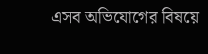এসব অভিযোগের বিষয়ে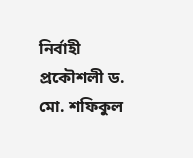নির্বাহী প্রকৌশলী ড. মো. শফিকুল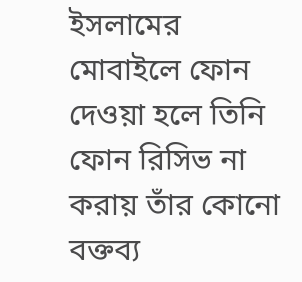ইসলামের মোবাইলে ফোন দেওয়া হলে তিনি ফোন রিসিভ না করায় তাঁর কোনো বক্তব্য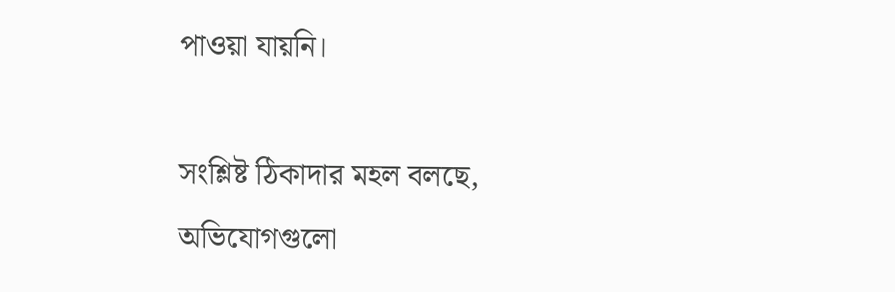পাওয়া যায়নি।

সংশ্লিষ্ট ঠিকাদার মহল বলছে, অভিযোগগুলো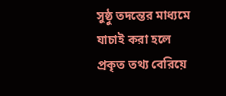সুষ্ঠু তদন্তের মাধ্যমে যাচাই করা হলে প্রকৃত তথ্য বেরিয়ে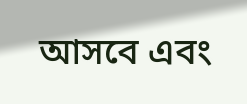আসবে এবং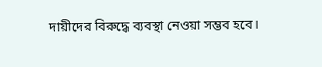দায়ীদের বিরুদ্ধে ব্যবস্থা নেওয়া সম্ভব হবে।